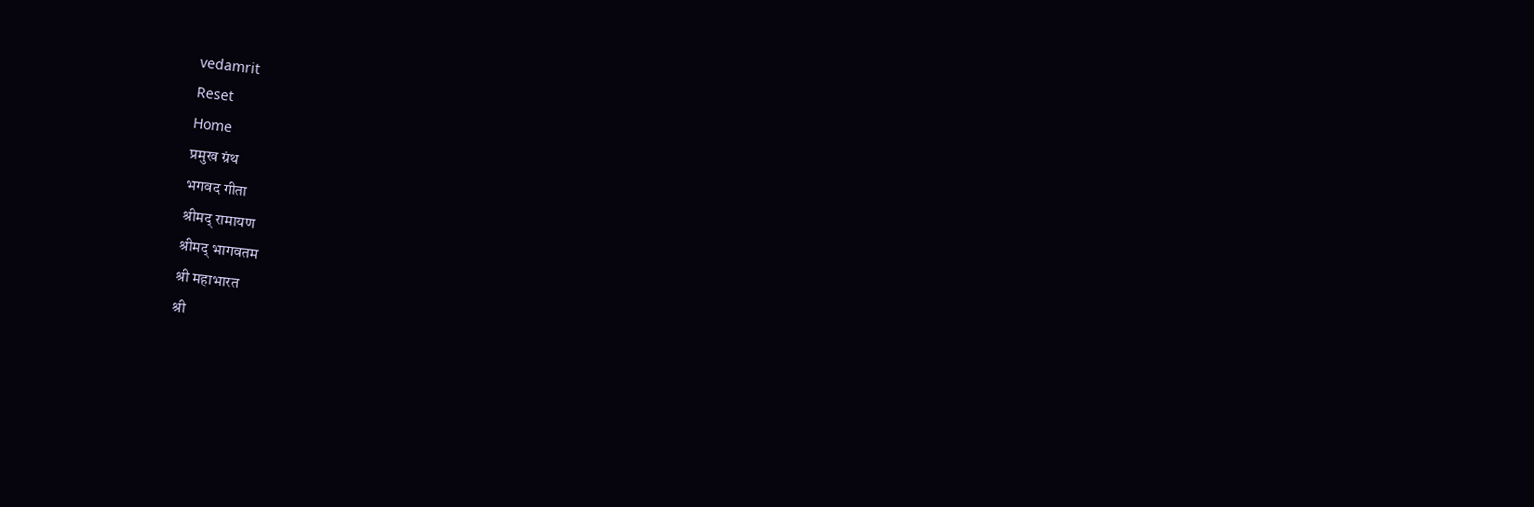vedamrit
Reset
Home
प्रमुख ग्रंथ
भगवद गीता
श्रीमद् रामायण
श्रीमद् भागवतम
श्री महाभारत
श्री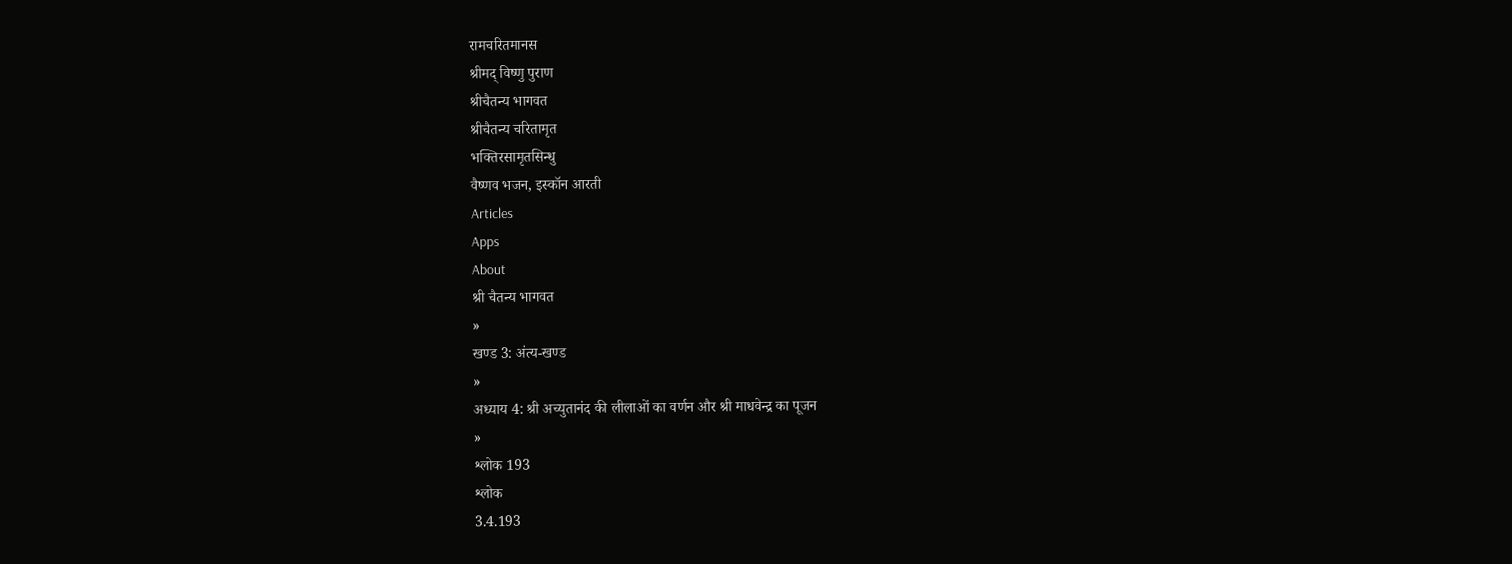रामचरितमानस
श्रीमद् विष्णु पुराण
श्रीचैतन्य भागवत
श्रीचैतन्य चरितामृत
भक्तिरसामृतसिन्धु
वैष्णव भजन, इस्कॉन आरती
Articles
Apps
About
श्री चैतन्य भागवत
»
खण्ड 3: अंत्य-खण्ड
»
अध्याय 4: श्री अच्युतानंद की लीलाओं का वर्णन और श्री माधवेन्द्र का पूजन
»
श्लोक 193
श्लोक
3.4.193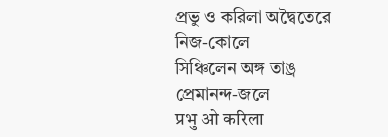প্রভু ও করিলা অদ্বৈতেরে নিজ-কোলে
সিঞ্চিলেন অঙ্গ তাঙ্র প্রেমানন্দ-জলে
प्रभु ओ करिला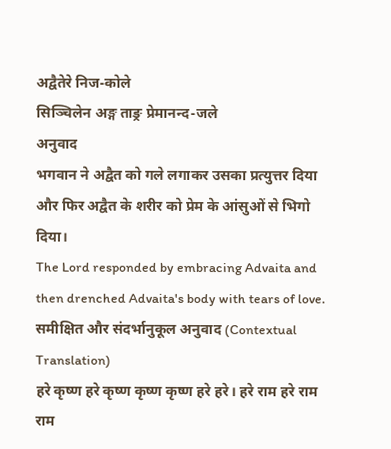अद्वैतेरे निज-कोले
सिञ्चिलेन अङ्ग ताङ्र प्रेमानन्द-जले
अनुवाद
भगवान ने अद्वैत को गले लगाकर उसका प्रत्युत्तर दिया और फिर अद्वैत के शरीर को प्रेम के आंसुओं से भिगो दिया।
The Lord responded by embracing Advaita and then drenched Advaita's body with tears of love.
समीक्षित और संदर्भानुकूल अनुवाद (Contextual Translation)
हरे कृष्ण हरे कृष्ण कृष्ण कृष्ण हरे हरे। हरे राम हरे राम राम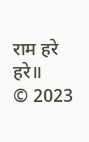राम हरे हरे॥
© 2023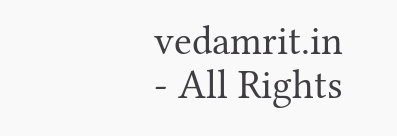vedamrit.in - All Rights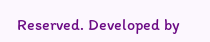Reserved. Developed by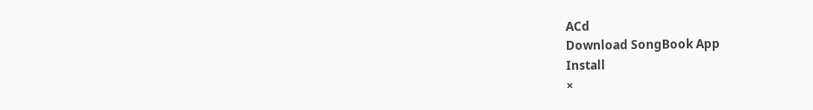ACd
Download SongBook App
Install
×